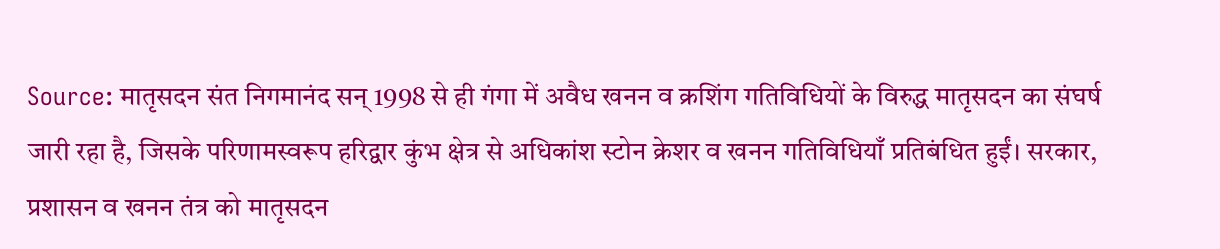Source: मातृसदन संत निगमानंद सन् 1998 से ही गंगा में अवैध खनन व क्रशिंग गतिविधियों के विरुद्ध मातृसदन का संघर्ष जारी रहा है, जिसके परिणामस्वरूप हरिद्वार कुंभ क्षेत्र से अधिकांश स्टोन क्रेशर व खनन गतिविधियाँ प्रतिबंधित हुईं। सरकार, प्रशासन व खनन तंत्र को मातृसदन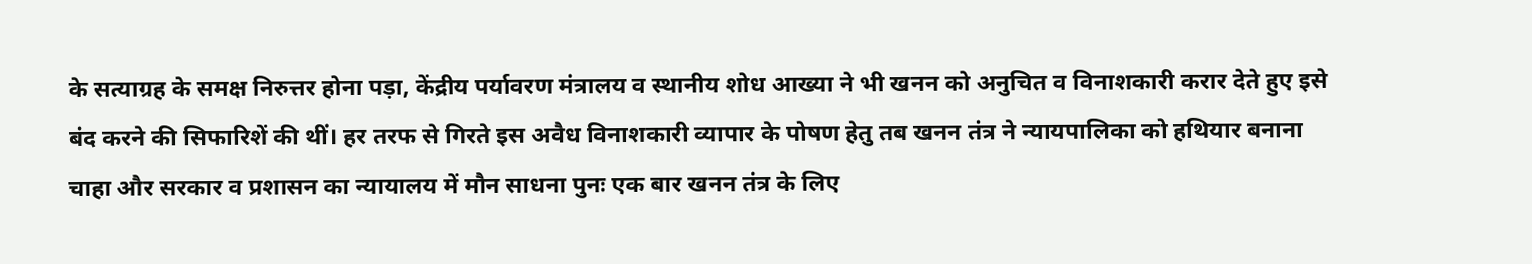के सत्याग्रह के समक्ष निरुत्तर होना पड़ा, केंद्रीय पर्यावरण मंत्रालय व स्थानीय शोध आख्या ने भी खनन को अनुचित व विनाशकारी करार देते हुए इसे बंद करने की सिफारिशें की थीं। हर तरफ से गिरते इस अवैध विनाशकारी व्यापार के पोषण हेतु तब खनन तंत्र ने न्यायपालिका को हथियार बनाना चाहा और सरकार व प्रशासन का न्यायालय में मौन साधना पुनः एक बार खनन तंत्र के लिए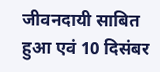जीवनदायी साबित हुआ एवं 10 दिसंबर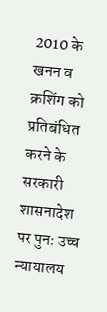2010 के खनन व क्रशिंग को प्रतिबंधित करने के सरकारी शासनादेश पर पुनः उच्च न्यायालय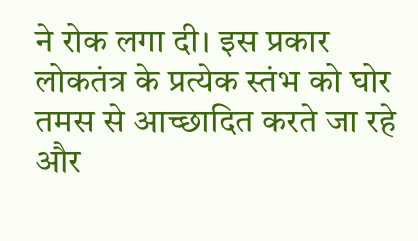ने रोक लगा दी। इस प्रकार लोकतंत्र के प्रत्येक स्तंभ को घोर तमस से आच्छादित करते जा रहे और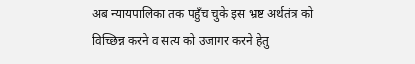अब न्यायपालिका तक पहुँच चुके इस भ्रष्ट अर्थतंत्र को विच्छिन्न करने व सत्य को उजागर करने हेतु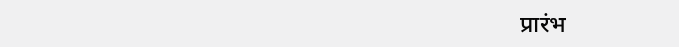प्रारंभ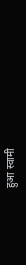हुआ स्वामी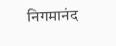निगमानंद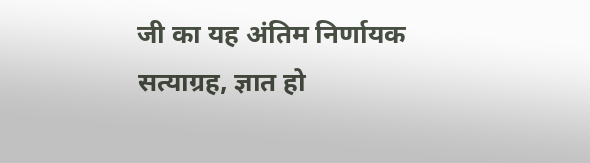जी का यह अंतिम निर्णायक सत्याग्रह, ज्ञात हो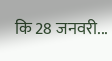कि 28 जनवरी...